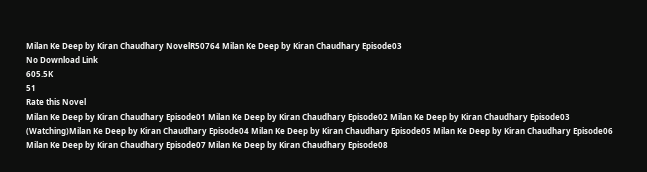Milan Ke Deep by Kiran Chaudhary NovelR50764 Milan Ke Deep by Kiran Chaudhary Episode03
No Download Link
605.5K
51
Rate this Novel
Milan Ke Deep by Kiran Chaudhary Episode01 Milan Ke Deep by Kiran Chaudhary Episode02 Milan Ke Deep by Kiran Chaudhary Episode03 (Watching)Milan Ke Deep by Kiran Chaudhary Episode04 Milan Ke Deep by Kiran Chaudhary Episode05 Milan Ke Deep by Kiran Chaudhary Episode06 Milan Ke Deep by Kiran Chaudhary Episode07 Milan Ke Deep by Kiran Chaudhary Episode08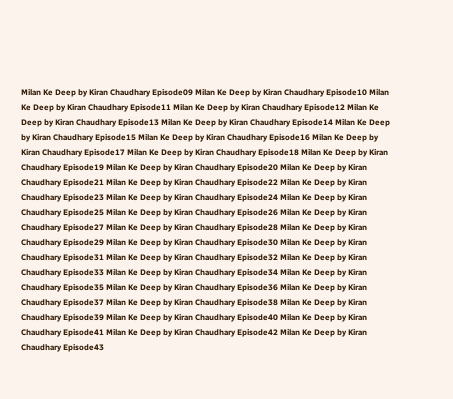Milan Ke Deep by Kiran Chaudhary Episode09 Milan Ke Deep by Kiran Chaudhary Episode10 Milan Ke Deep by Kiran Chaudhary Episode11 Milan Ke Deep by Kiran Chaudhary Episode12 Milan Ke Deep by Kiran Chaudhary Episode13 Milan Ke Deep by Kiran Chaudhary Episode14 Milan Ke Deep by Kiran Chaudhary Episode15 Milan Ke Deep by Kiran Chaudhary Episode16 Milan Ke Deep by Kiran Chaudhary Episode17 Milan Ke Deep by Kiran Chaudhary Episode18 Milan Ke Deep by Kiran Chaudhary Episode19 Milan Ke Deep by Kiran Chaudhary Episode20 Milan Ke Deep by Kiran Chaudhary Episode21 Milan Ke Deep by Kiran Chaudhary Episode22 Milan Ke Deep by Kiran Chaudhary Episode23 Milan Ke Deep by Kiran Chaudhary Episode24 Milan Ke Deep by Kiran Chaudhary Episode25 Milan Ke Deep by Kiran Chaudhary Episode26 Milan Ke Deep by Kiran Chaudhary Episode27 Milan Ke Deep by Kiran Chaudhary Episode28 Milan Ke Deep by Kiran Chaudhary Episode29 Milan Ke Deep by Kiran Chaudhary Episode30 Milan Ke Deep by Kiran Chaudhary Episode31 Milan Ke Deep by Kiran Chaudhary Episode32 Milan Ke Deep by Kiran Chaudhary Episode33 Milan Ke Deep by Kiran Chaudhary Episode34 Milan Ke Deep by Kiran Chaudhary Episode35 Milan Ke Deep by Kiran Chaudhary Episode36 Milan Ke Deep by Kiran Chaudhary Episode37 Milan Ke Deep by Kiran Chaudhary Episode38 Milan Ke Deep by Kiran Chaudhary Episode39 Milan Ke Deep by Kiran Chaudhary Episode40 Milan Ke Deep by Kiran Chaudhary Episode41 Milan Ke Deep by Kiran Chaudhary Episode42 Milan Ke Deep by Kiran Chaudhary Episode43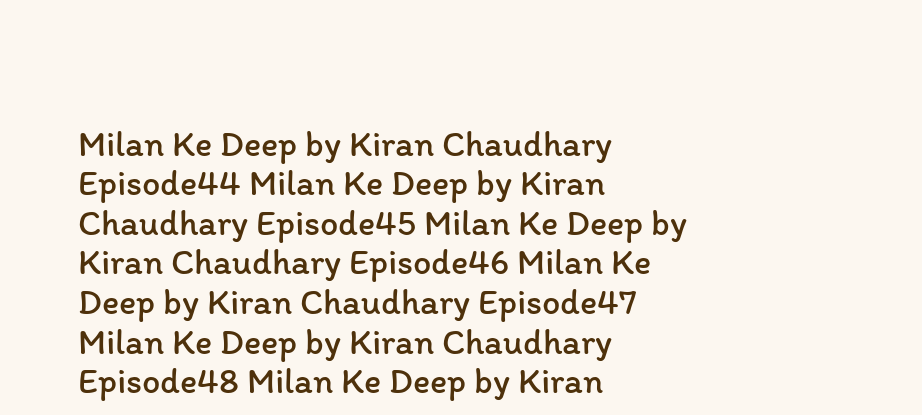Milan Ke Deep by Kiran Chaudhary Episode44 Milan Ke Deep by Kiran Chaudhary Episode45 Milan Ke Deep by Kiran Chaudhary Episode46 Milan Ke Deep by Kiran Chaudhary Episode47 Milan Ke Deep by Kiran Chaudhary Episode48 Milan Ke Deep by Kiran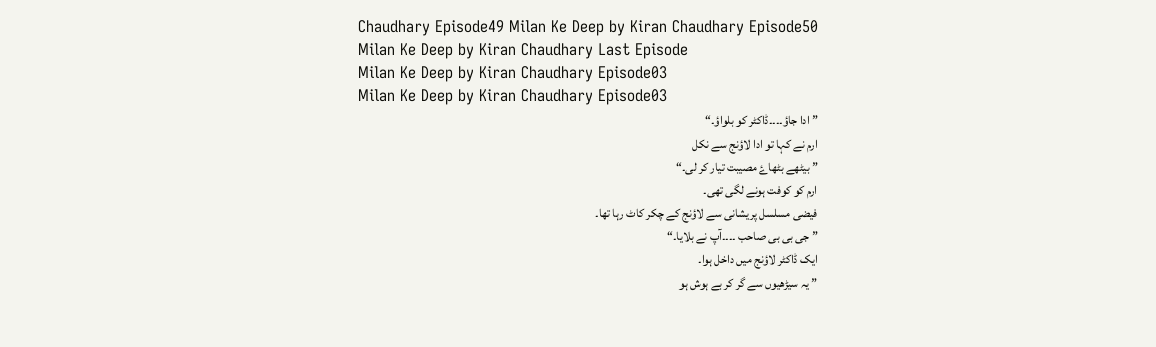Chaudhary Episode49 Milan Ke Deep by Kiran Chaudhary Episode50 Milan Ke Deep by Kiran Chaudhary Last Episode
Milan Ke Deep by Kiran Chaudhary Episode03
Milan Ke Deep by Kiran Chaudhary Episode03
” ادا جاؤ۔۔۔۔ڈاکٹر کو بلواؤ۔“
ارم نے کہا تو ادا لاؤنج سے نکل
” بیٹھے بٹھاۓ مصیبت تیار کر لی۔“
ارم کو کوفت ہونے لگی تھی۔
فیضی مسلسل پریشانی سے لاؤنج کے چکر کاٹ رہا تھا۔
” جی بی بی صاحب ۔۔۔۔آپ نے بلایا۔“
ایک ڈاکٹر لاؤنج میں داخل ہوا۔
” یہ سیڑھیوں سے گر کر بے ہوش ہو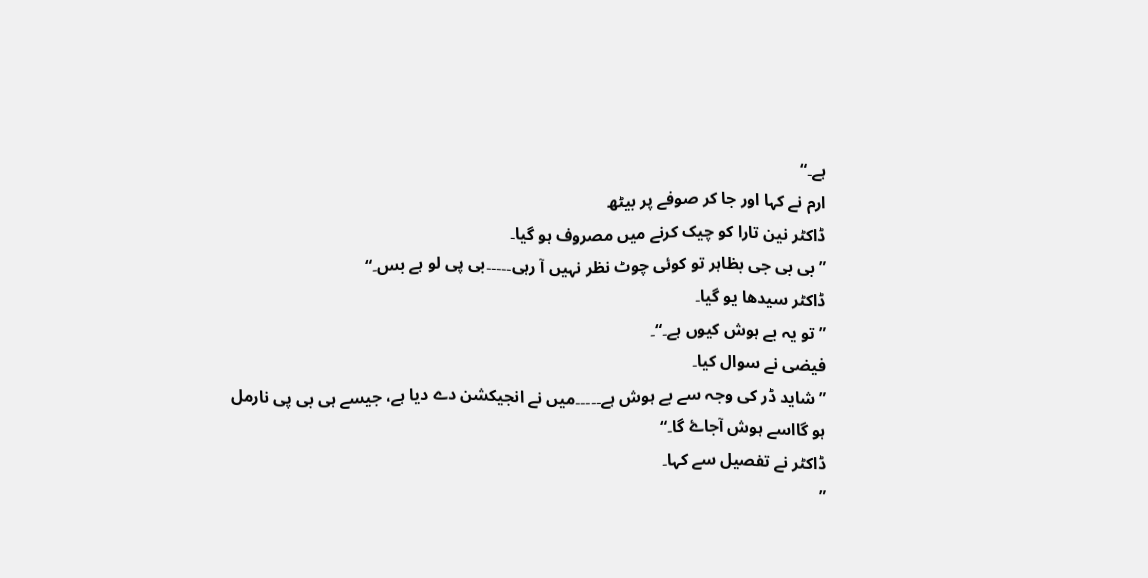ہے۔“
ارم نے کہا اور جا کر صوفے پر بیٹھ
ڈاکٹر نین تارا کو چیک کرنے میں مصروف ہو گیا۔
” بی بی جی بظاہر تو کوئی چوٹ نظر نہیں آ رہی۔۔۔۔۔بی پی لو ہے بس۔“
ڈاکٹر سیدھا یو گیا۔
” تو یہ بے ہوش کیوں ہے۔“۔
فیضی نے سوال کیا۔
” شاید ڈر کی وجہ سے بے ہوش ہے۔۔۔۔۔میں نے انجیکشن دے دیا ہے، جیسے ہی بی پی نارمل ہو گااسے ہوش آجاۓ گا۔“
ڈاکٹر نے تفصيل سے کہا۔
”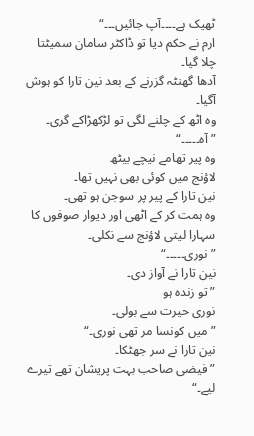ٹھیک ہے۔۔۔۔آپ جائیں۔۔۔“
ارم نے حکم دیا تو ڈاکٹر سامان سمیٹتا چلا گیا۔
آدھا گھنٹہ گزرنے کے بعد نین تارا کو ہوش آگیا۔
وہ اٹھ کے چلنے لگی تو لڑکھڑاکے گری۔
” آہ۔۔۔۔۔“
وہ پیر تھامے نیچے بیٹھ
لاؤنج میں کوئی بھی نہیں تھا۔
نین تارا کے پیر پر سوجن ہو تھی۔
وہ ہمت کر کے اٹھی اور دیوار صوفوں کا سہارا لیتی لاؤنج سے نکلی۔
” نوری۔۔۔۔۔“
نین تارا نے آواز دی۔
” تو زندہ ہو
نوری حیرت سے بولی۔
” میں کونسا مر تھی نوری۔“
نین تارا نے سر جھٹکا۔
” فیضی صاحب بہت پریشان تھے تیرے لیے۔“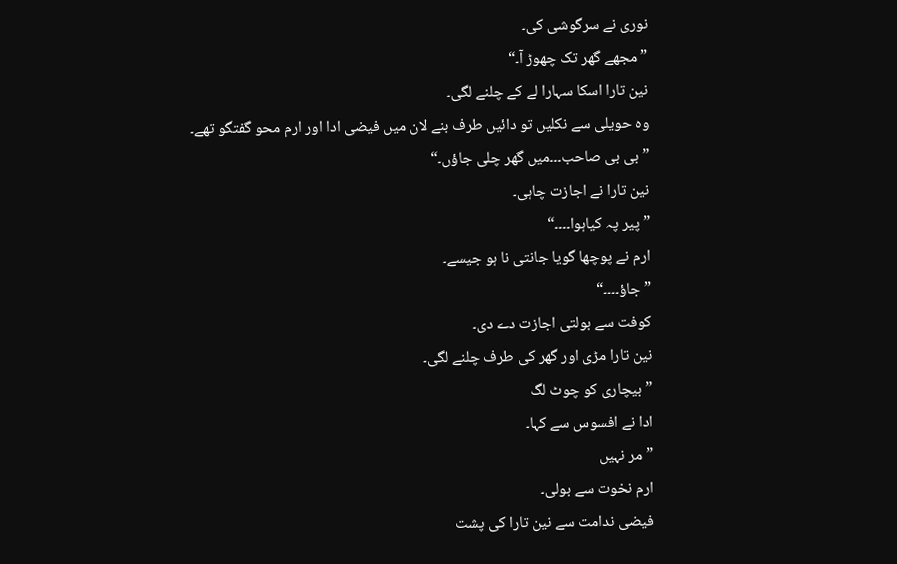نوری نے سرگوشی کی۔
” مجھے گھر تک چھوڑ آ۔“
نین تارا اسکا سہارا لے کے چلنے لگی۔
وہ حویلی سے نکلیں تو دائیں طرف بنے لان میں فیضی ادا اور ارم محو گفتگو تھے۔
” بی بی صاحب۔۔۔میں گھر چلی جاؤں۔“
نین تارا نے اجازت چاہی۔
” پیر پہ کیاہوا۔۔۔۔“
ارم نے پوچھا گویا جانتی نا ہو جیسے۔
” جاؤ۔۔۔۔“
کوفت سے بولتی اجازت دے دی۔
نین تارا مڑی اور گھر کی طرف چلنے لگی۔
” بیچاری کو چوٹ لگ
ادا نے افسوس سے کہا۔
” مر نہیں
ارم نخوت سے بولی۔
فیضی ندامت سے نین تارا کی پشت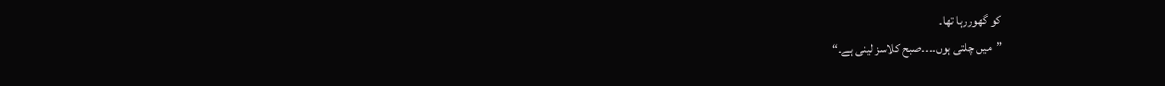کو گھوررہا تھا۔
”میں چلتی ہوں۔۔۔۔صبح کلاسز لینی ہے۔“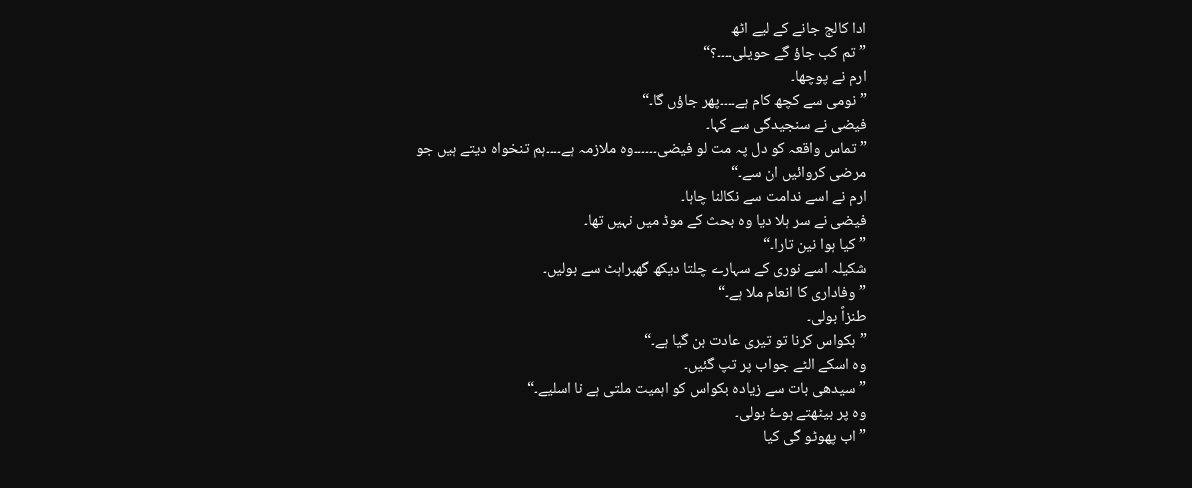ادا کالج جانے کے لیے اٹھ
” تم کب جاؤ گے حویلی۔۔۔۔؟“
ارم نے پوچھا۔
” نومی سے کچھ کام ہے۔۔۔۔پھر جاؤں گا۔“
فیضی نے سنجیدگی سے کہا۔
” تماس واقعہ کو دل پہ مت لو فیضی۔۔۔۔۔۔وہ ملازمہ ہے۔۔۔۔ہم تنخواہ دیتے ہیں جو مرضی کروائیں ان سے۔“
ارم نے اسے ندامت سے نکالنا چاہا۔
فیضی نے سر ہلا دیا وہ بحث کے موڈ میں نہیں تھا۔
” کیا ہوا نین تارا۔“
شکیلہ اسے نوری کے سہارے چلتا دیکھ گھبراہٹ سے بولیں۔
” وفاداری کا انعام ملا ہے۔“
طنزاً بولی۔
”بکواس کرنا تو تیری عادت بن گیا ہے۔“
وہ اسکے الٹے جواب پر تپ گئیں۔
”سیدھی بات سے زیادہ بکواس کو اہمیت ملتی ہے نا اسلیے۔“
وہ پر بیٹھتے ہوۓ بولی۔
” اب پھوٹو گی کیا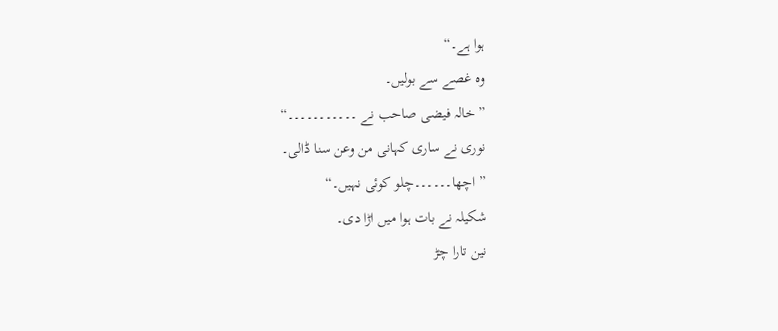ہوا ہے۔“
وہ غصے سے بولیں۔
” خالہ فیضی صاحب نے ۔۔۔۔۔۔۔۔۔۔۔“
نوری نے ساری کہانی من وعن سنا ڈالی۔
” اچھا۔۔۔۔۔۔چلو کوئی نہیں۔“
شکیلہ نے بات ہوا میں اڑا دی۔
نین تارا چڑ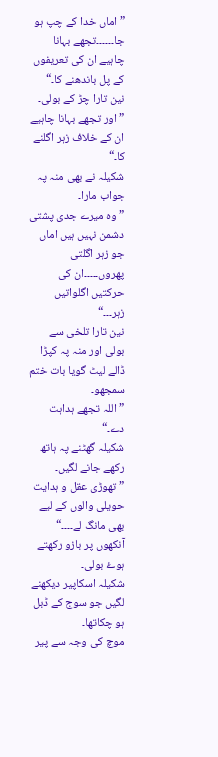” اماں خدا کے چپ ہو جا۔۔۔۔۔۔تجھے بہانا چاہیے ان کی تعریفوں کے پل باندھنے کا۔“
نین تارا چڑ کے بولی۔
” اور تجھے بہانا چاہیے ان کے خلاف زہر اگلنے کا۔“
شکیلہ نے بھی منہ پہ جواب مارا۔
” وہ میرے جدی پشتی دشمن نہیں ہیں اماں جو زہر اگلتی پھروں۔۔۔۔۔ان کی حرکتیں اگلواتیں زہر۔۔۔“
نین تارا تلخی سے بولی اور منہ پہ کپڑا ڈالے لیٹ گویا بات ختم سمجھو۔
” اللہ تجھے ہداہت دے۔“
شکیلہ گھٹنے پہ ہاتھ رکھے جانے لگیں۔
” تھوڑی عقل و ہدایت حویلی والوں کے لیے بھی مانگ لے۔۔۔۔“
آنکھوں پر بازو رکھتے ہوۓ بولی۔
شکیلہ اسکاپیر دیکھنے لگیں جو سوج کے ڈبل ہو چکاتھا۔
موچ کی وجہ سے پیر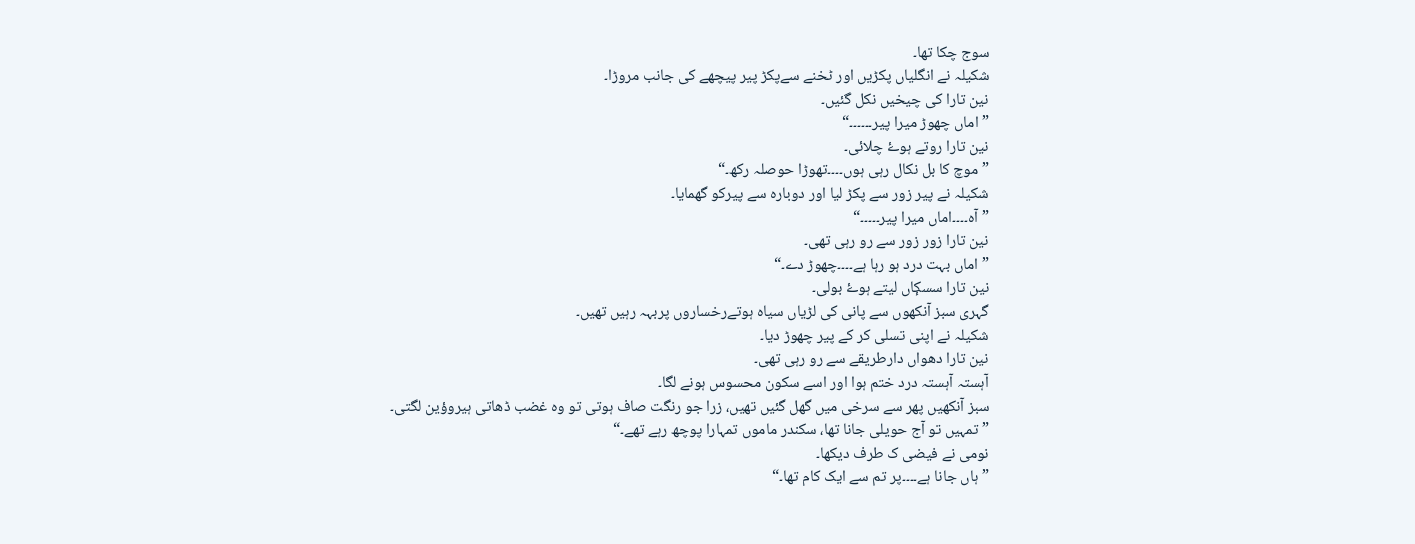سوج چکا تھا۔
شکیلہ نے انگلیاں پکڑیں اور ٹخنے سےپکڑ پیر پیچھے کی جانب مروڑا۔
نین تارا کی چیخیں نکل گئیں۔
” اماں چھوڑ میرا پیر۔۔۔۔۔۔“
نین تارا روتے ہوۓ چلائی۔
” موچ کا بل نکال رہی ہوں۔۔۔۔تھوڑا حوصلہ رکھ۔“
شکیلہ نے پیر زور سے پکڑ لیا اور دوبارہ سے پیرکو گھمایا۔
” آہ۔۔۔۔اماں میرا پیر۔۔۔۔۔“
نین تارا زور زور سے رو رہی تھی۔
” اماں بہت درد ہو رہا ہے۔۔۔۔چھوڑ دے۔“
نین تارا سسکٕاں لیتے ہوۓ بولی۔
گہری سبز آنکھوں سے پانی کی لڑیاں سیاہ ہوتےرخساروں پربہہ رہیں تھیں۔
شکیلہ نے اپنی تسلی کر کے پیر چھوڑ دیا۔
نین تارا دھواں دارطریقے سے رو رہی تھی۔
آہستہ آہستہ درد ختم ہوا اور اسے سکون محسوس ہونے لگا۔
سبز آنکھیں پھر سے سرخی میں گھل گئیں تھیں، زرا جو رنگت صاف ہوتی تو وہ غضب ڈھاتی ہیروؤین لگتی۔
” تمہیں تو آج حویلی جانا تھا، سکندر ماموں تمہارا پوچھ رہے تھے۔“
نومی نے فیضی ک طرف دیکھا۔
” ہاں جانا ہے۔۔۔۔پر تم سے ایک کام تھا۔“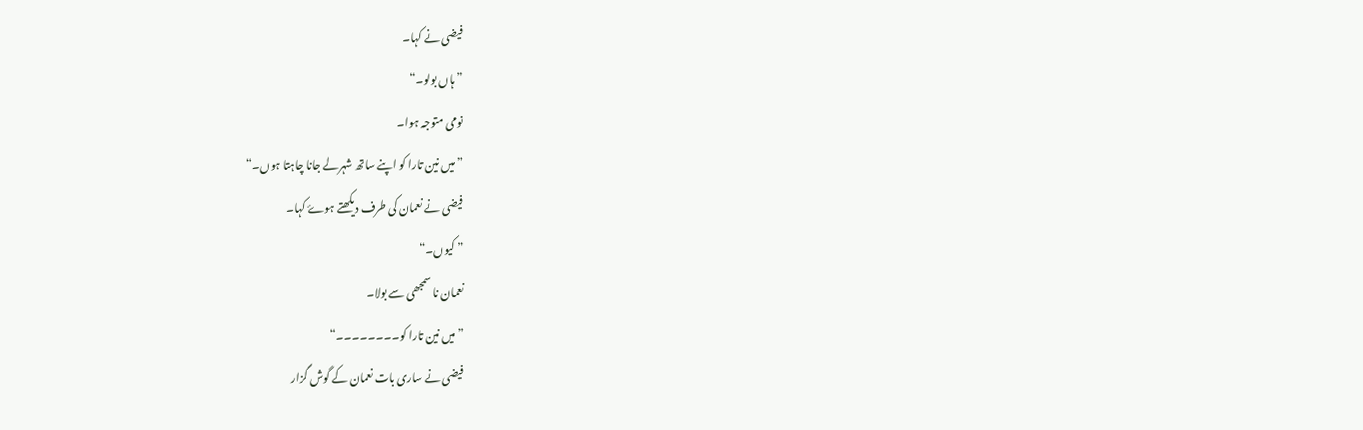فیضی نے کہا۔
” ہاں بولو۔“
نومی متوجہ ہوا۔
” میں نین تارا کو اپنے ساتھ شہرلے جانا چاہتا ہوں۔“
فیضی نے نعمان کی طرف دیکھتے ہوۓ کہا۔
” کیوں۔“
نعمان نا سمجھی سے بولا۔
” میں نین تارا کو۔۔۔۔۔۔۔۔“
فیضی نے ساری بات نعمان کے گوش گزار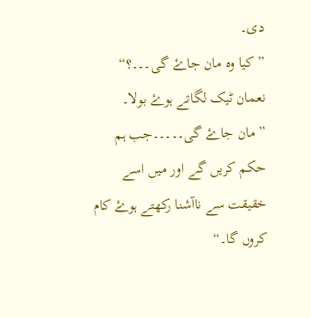دی۔
” کیا وہ مان جاۓ گی۔۔۔؟“
نعمان ٹیک لگاتے ہوۓ بولا۔
” مان جاۓ گی۔۔۔۔۔جب ہم حکم کریں گے اور میں اسے خقیقت سے ناآشنا رکھتے ہوۓ کام کروں گا۔“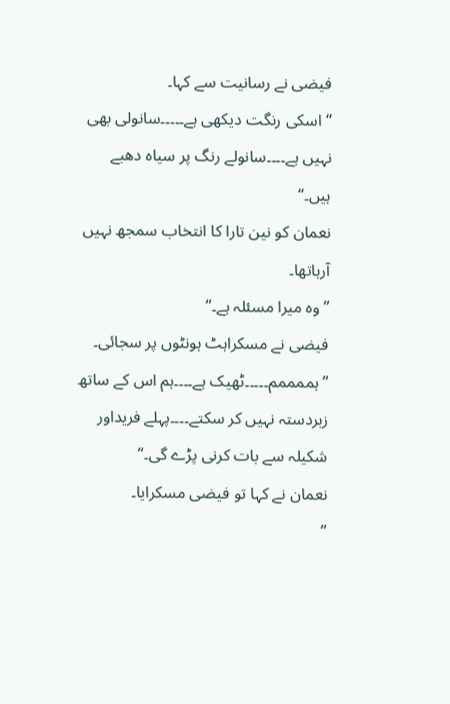فیضی نے رسانیت سے کہا۔
“ اسکی رنگت دیکھی ہے۔۔۔۔۔سانولی بھی نہیں ہے۔۔۔۔سانولے رنگ پر سیاہ دھبے ہیں۔“
نعمان کو نین تارا کا انتخاب سمجھ نہیں آرہاتھا۔
”وہ میرا مسئلہ ہے۔“
فیضی نے مسکراہٹ ہونٹوں پر سجائی۔
” ہممممم۔۔۔۔۔ٹھیک ہے۔۔۔۔ہم اس کے ساتھ زبردستہ نہیں کر سکتے۔۔۔۔پہلے فریداور شکیلہ سے بات کرنی پڑے گی۔“
نعمان نے کہا تو فیضی مسکرایا۔
”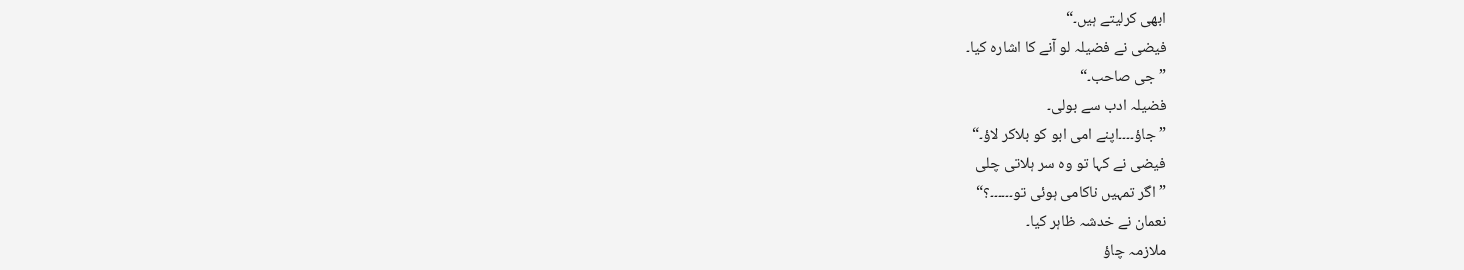ابھی کرلیتے ہیں۔“
فیضی نے فضیلہ لو آنے کا اشارہ کیا۔
” جی صاحب۔“
فضیلہ ادب سے بولی۔
” جاؤ۔۔۔۔اپنے امی ابو کو بلاکر لاؤ۔“
فیضی نے کہا تو وہ سر ہلاتی چلی
”اگر تمہیں ناکامی ہوئی تو۔۔۔۔۔۔؟“
نعمان نے خدشہ ظاہر کیا۔
ملازمہ چاؤ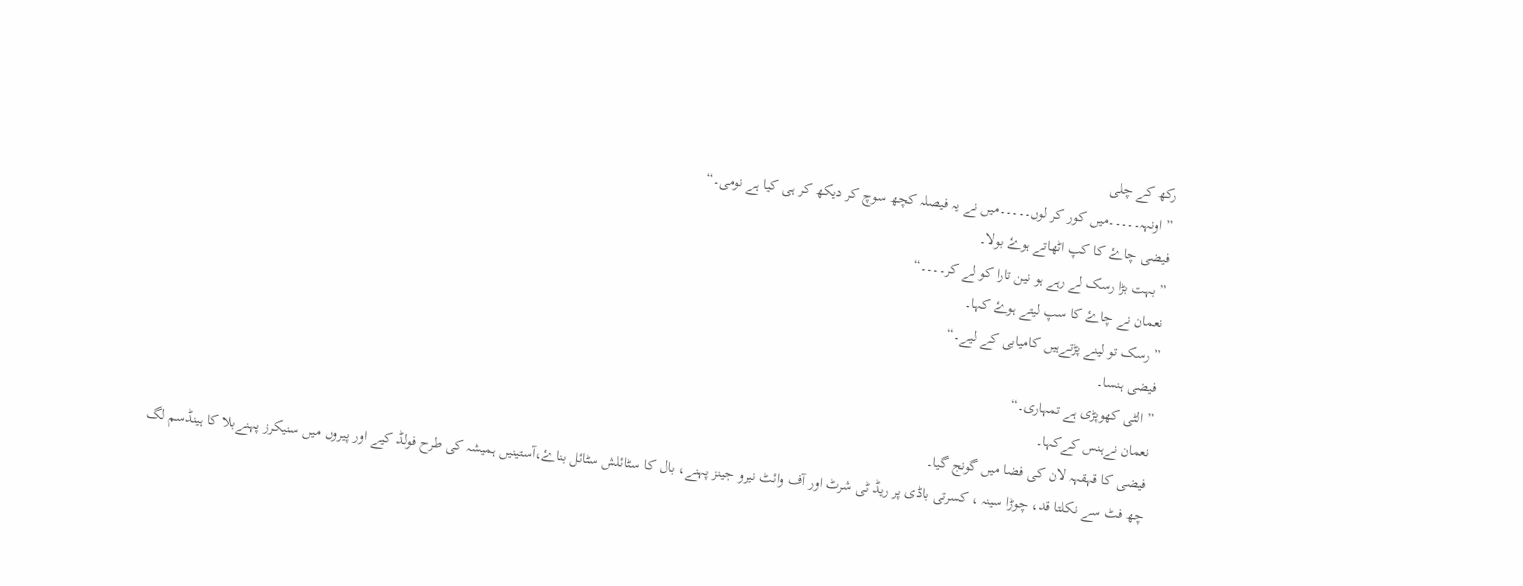رکھ کے چلی
” اونہہ۔۔۔۔۔میں کور کر لوں۔۔۔۔۔میں نے یہ فیصلہ کچھ سوچ کر دیکھ کر ہی کیا ہے نومی۔“
فیضی چاۓ کا کپ اٹھاتے ہوۓ بولا۔
” بہت بڑا رسک لے رہے ہو نین تارا کو لے کر۔۔۔۔“
نعمان نے چاۓ کا سپ لیتے ہوۓ کہا۔
” رسک تو لینے پڑتےہیں کامیابی کے لیے۔“
فیضی ہنسا۔
” الٹی کھوپڑی ہے تمہاری۔“
نعمان نےہنس کےکہا۔
فیضی کا قہقہہ لان کی فضا میں گونج گیا۔
چھ فٹ سے نکلتا قد، چوڑا سینہ ، کسرتی باڈی پر ریڈ ٹی شرٹ اور آف وائٹ نیرو جینز پہنے، بال کا سٹائلش سٹائل بناۓ،آستینیں ہمیشہ کی طرح فولڈ کیے اور پیروں میں سنیکرز پہنےبلا کا ہینڈسم لگ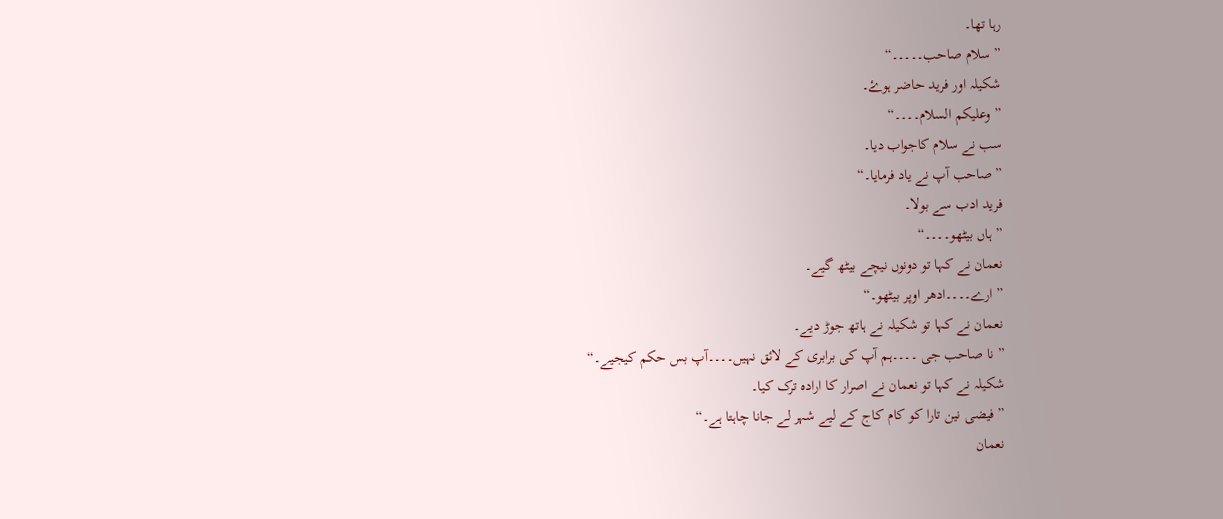رہا تھا۔
” سلام صاحب۔۔۔۔۔“
شکیلہ اور فرید حاضر ہوۓ۔
” وعلیکم السلام۔۔۔۔“
سب نے سلام کاجواب دیا۔
” صاحب آپ نے یاد فرمایا۔“
فرید ادب سے بولا۔
” ہاں بیٹھو۔۔۔۔“
نعمان نے کہا تو دونوں نیچے بیٹھ گیے۔
” ارے۔۔۔۔ادھر اوپر بیٹھو۔“
نعمان نے کہا تو شکیلہ نے ہاتھ جوڑ دیے۔
” نا صاحب جی ۔۔۔۔ہم آپ کی برابری کے لائق نہیں۔۔۔۔آپ بس حکم کیجیے۔“
شکیلہ نے کہا تو نعمان نے اصرار کا ارادہ ترک کیا۔
” فیضی نین تارا کو کام کاج کے لیے شہر لے جانا چاہتا ہے۔“
نعمان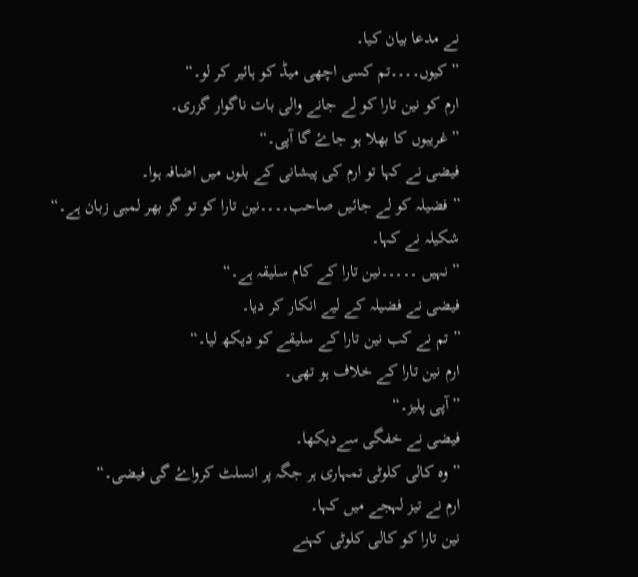نے مدعا بیان کیا۔
” کیوں۔۔۔۔تم کسی اچھی میڈ کو ہائیر کر لو۔“
ارم کو نین تارا کو لے جانے والی بات ناگوار گزری۔
” غریبوں کا بھلا ہو جاۓ گا آپی۔“
فیضی نے کہا تو ارم کی پیشانی کے بلوں میں اضافہ ہوا۔
” فضیلہ کو لے جائیں صاحب۔۔۔۔نین تارا کو تو گز بھر لمبی زبان ہے۔“
شکیلہ نے کہا۔
” نہیں ۔۔۔۔۔نین تارا کے کام سلیقہ ہے۔“
فیضی نے فضیلہ کے لیے انکار کر دیا۔
”تم نے کب نین تارا کے سلیقے کو دیکھ لیا۔“
ارم نین تارا کے خلاف ہو تھی۔
” آپی پلیز۔“
فیضی نے خفگی سےدیکھا۔
” وہ کالی کلوٹی تمہاری ہر جگہ پر انسلٹ کرواۓ گی فیضی۔“
ارم نے تیز لہجے میں کہا۔
نین تارا کو کالی کلوٹی کہنے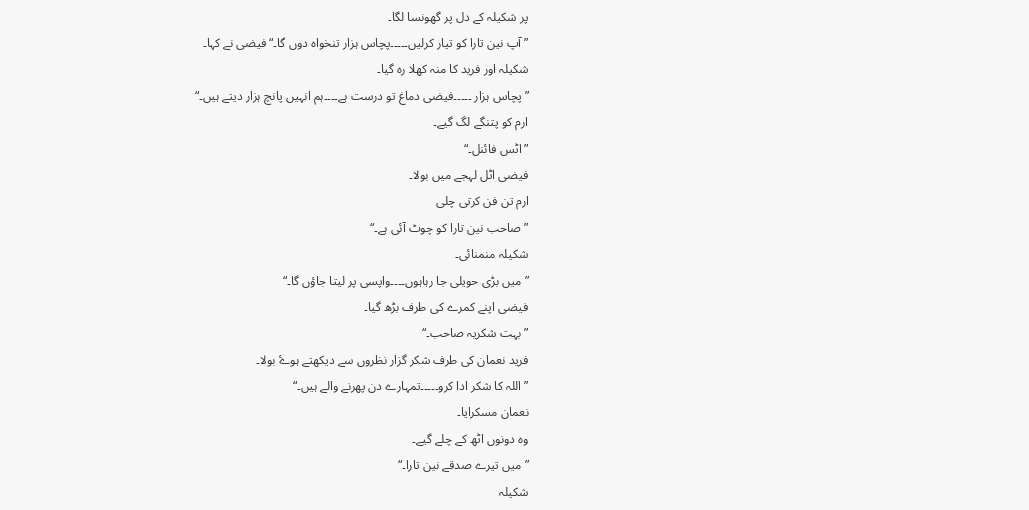پر شکیلہ کے دل پر گھونسا لگا۔
” آپ نین تارا کو تیار کرلیں۔۔۔۔۔پچاس ہزار تنخواہ دوں گا۔“فیضی نے کہا۔
شکیلہ اور فرید کا منہ کھلا رہ گیا۔
” پچاس ہزار ۔۔۔۔۔فیضی دماغ تو درست ہے۔۔۔۔ہم انہیں پانچ ہزار دیتے ہیں۔“
ارم کو پتنگے لگ گیے۔
” اٹس فائنل۔“
فیضی اٹل لہجے میں بولا۔
ارم تن فن کرتی چلی
” صاحب نین تارا کو چوٹ آئی ہے۔“
شکیلہ منمنائی۔
” میں بڑی حویلی جا رہاہوں۔۔۔۔واپسی پر لیتا جاؤں گا۔“
فیضی اپنے کمرے کی طرف بڑھ گیا۔
” بہت شکریہ صاحب۔“
فرید نعمان کی طرف شکر گزار نظروں سے دیکھتے ہوۓ بولا۔
” اللہ کا شکر ادا کرو۔۔۔۔۔تمہارے دن پھرنے والے ہیں۔“
نعمان مسکرایا۔
وہ دونوں اٹھ کے چلے گیے۔
” میں تیرے صدقے نین تارا۔“
شکیلہ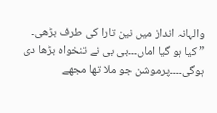والہانہ انداز میں نین تارا کی طرف بڑھی۔
” کیا ہو گیا اماں۔۔۔بی بی نے تنخواہ بڑھا دی ہوگی۔۔۔۔پرموشن جو ملا تھا مجھے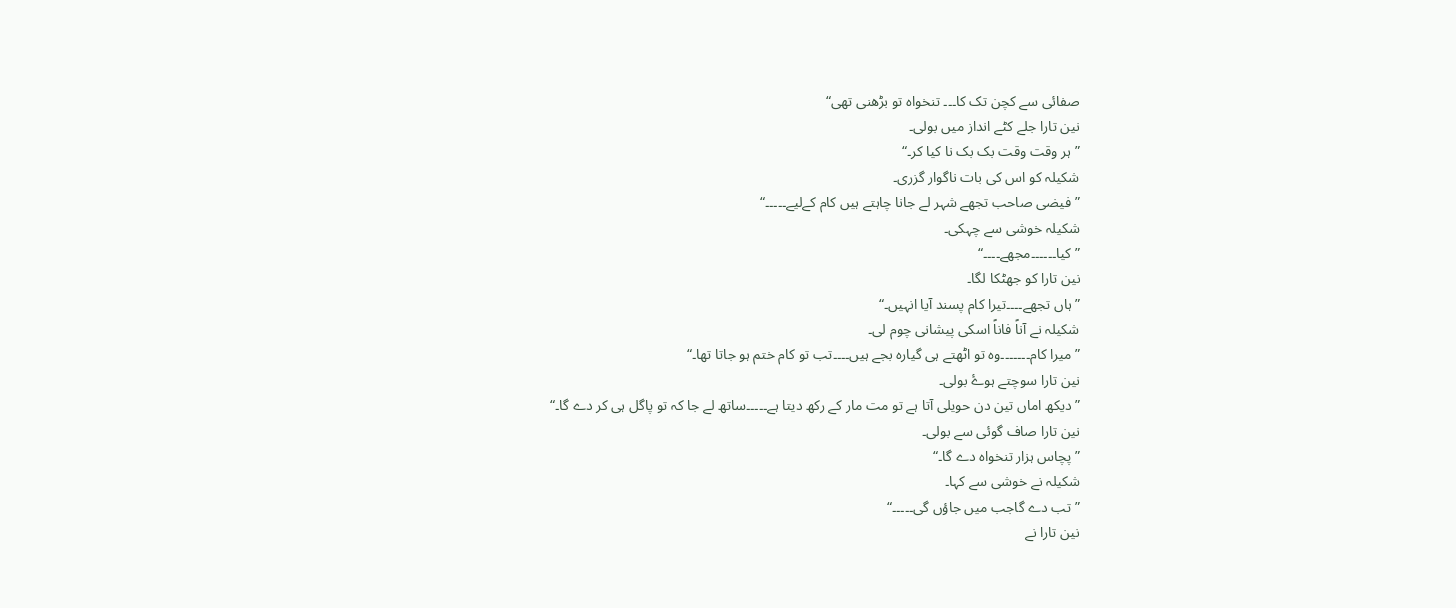صفائی سے کچن تک کا۔۔۔ تنخواہ تو بڑھنی تھی“
نین تارا جلے کٹے انداز میں بولی۔
”ہر وقت وقت بک بک نا کیا کر۔“
شکیلہ کو اس کی بات ناگوار گزری۔
” فیضی صاحب تجھے شہر لے جانا چاہتے ہیں کام کےلیے۔۔۔۔۔“
شکیلہ خوشی سے چہکی۔
” کیا۔۔۔۔۔۔مجھے۔۔۔۔“
نین تارا کو جھٹکا لگا۔
” ہاں تجھے۔۔۔۔تیرا کام پسند آیا انہیں۔“
شکیلہ نے آناً فاناً اسکی پیشانی چوم لی۔
” میرا کام۔۔۔۔۔۔۔وہ تو اٹھتے ہی گیارہ بجے ہیں۔۔۔۔تب تو کام ختم ہو جاتا تھا۔“
نین تارا سوچتے ہوۓ بولی۔
” دیکھ اماں تین دن حویلی آتا ہے تو مت مار کے رکھ دیتا ہے۔۔۔۔۔ساتھ لے جا کہ تو پاگل ہی کر دے گا۔“
نین تارا صاف گوئی سے بولی۔
” پچاس ہزار تنخواہ دے گا۔“
شکیلہ نے خوشی سے کہا۔
” تب دے گاجب میں جاؤں گی۔۔۔۔۔“
نین تارا نے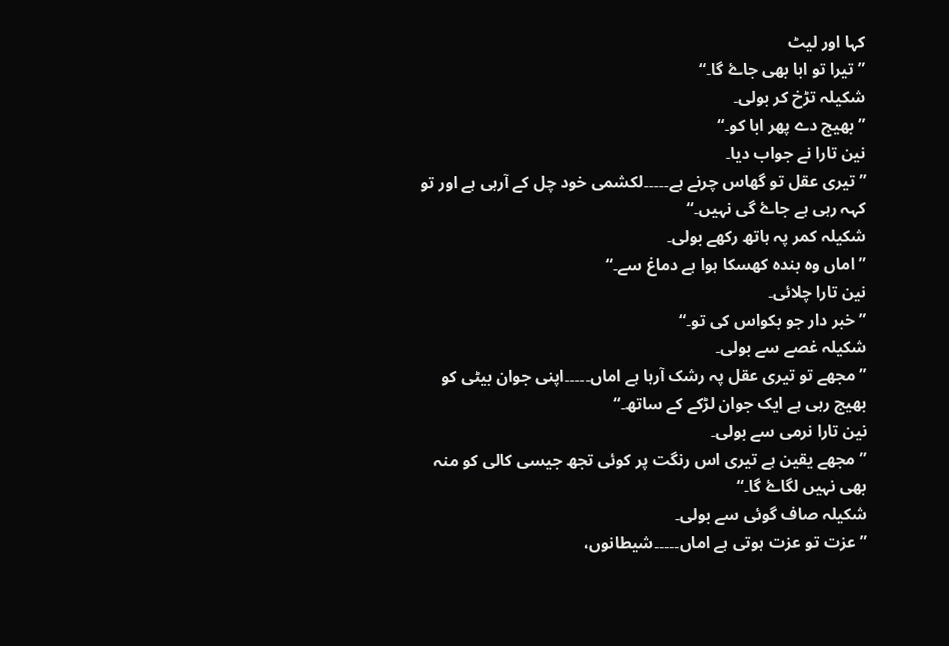کہا اور لیٹ
” تیرا تو ابا بھی جاۓ گا۔“
شکیلہ تڑخ کر بولی۔
” بھیج دے پھر ابا کو۔“
نین تارا نے جواب دیا۔
” تیری عقل تو گھاس چرنے ہے۔۔۔۔۔لکشمی خود چل کے آرہی ہے اور تو کہہ رہی ہے جاۓ گی نہیں۔“
شکیلہ کمر پہ ہاتھ رکھے بولی۔
” اماں وہ بندہ کھسکا ہوا ہے دماغ سے۔“
نین تارا چلائی۔
”خبر دار جو بکواس کی تو۔“
شکیلہ غصے سے بولی۔
” مجھے تو تیری عقل پہ رشک آرہا ہے اماں۔۔۔۔۔اپنی جوان بیٹی کو بھیج رہی ہے ایک جوان لڑکے کے ساتھ۔“
نین تارا نرمی سے بولی۔
” مجھے یقین ہے تیری اس رنگت پر کوئی تجھ جیسی کالی کو منہ بھی نہیں لگاۓ گا۔“
شکیلہ صاف گوئی سے بولی۔
” عزت تو عزت ہوتی ہے اماں۔۔۔۔۔شیطانوں،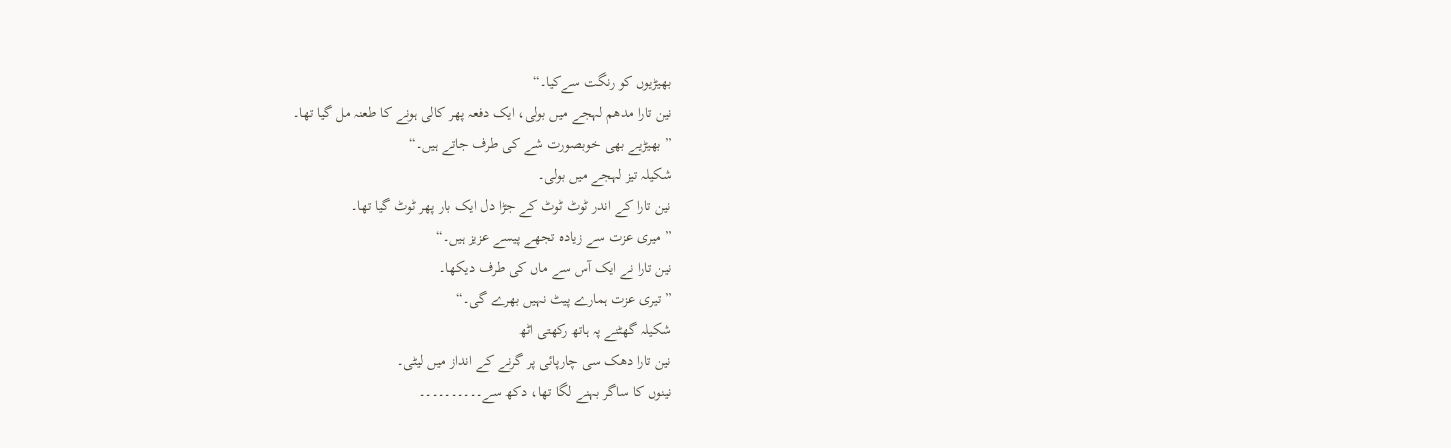بھیڑیوں کو رنگت سےکیا۔“
نین تارا مدھم لہجے میں بولی، ایک دفعہ پھر کالی ہونے کا طعنہ مل گیا تھا۔
” بھیڑیے بھی خوبصورت شے کی طرف جاتے ہیں۔“
شکیلہ تیز لہجے میں بولی۔
نین تارا کے اندر ٹوٹ ٹوٹ کے جڑا دل ایک بار پھر ٹوٹ گیا تھا۔
” میری عزت سے زیادہ تجھے پیسے عزیز ہیں۔“
نین تارا نے ایک آس سے ماں کی طرف دیکھا۔
” تیری عزت ہمارے پیٹ نہیں بھرے گی۔“
شکیلہ گھٹنے پہ ہاتھ رکھتی اٹھ
نین تارا دھک سی چارپائی پر گرنے کے انداز میں لیٹی۔
نینوں کا ساگر بہنے لگا تھا، دکھ سے۔۔۔۔۔۔۔۔۔۔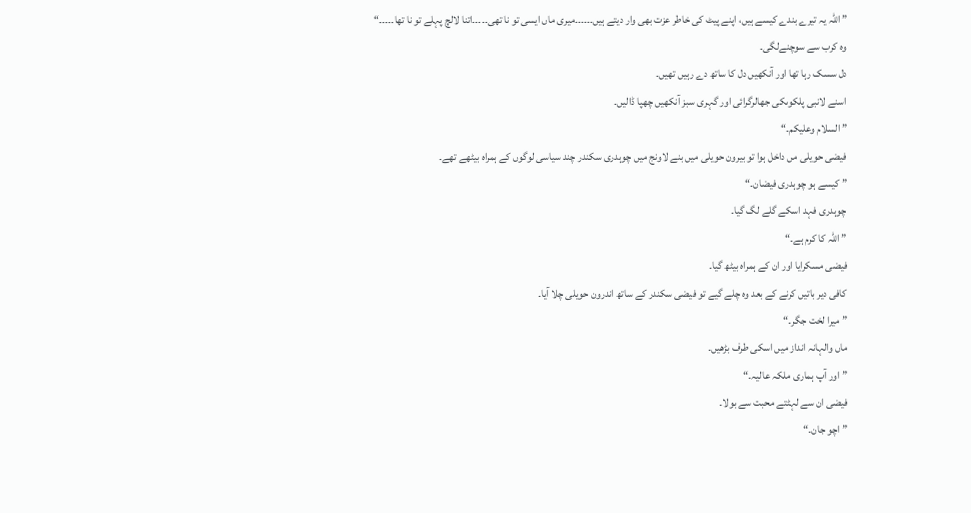” اللہ یہ تیرے بندے کیسے ہیں، اپنے پیٹ کی خاطر عزت بھی وار دیتے ہیں۔۔۔۔۔۔میری ماں ایسی تو نا تھی۔۔۔۔۔اتنا لالچ پہلے تو نا تھا۔۔۔۔۔“
وہ کرب سے سوچنےلگی۔
دل سسک رہا تھا اور آنکھیں دل کا ساتھ دے رہیں تھیں۔
اسنے لانبی پلکوںکی جھالرگرائی اور گہری سبز آنکھیں چھپا ڈالیں۔
” السلام وعلیکم۔“
فیضی حویلی مں داخل ہوا تو بیرون حویلی میں بنے لاونج میں چوہدری سکندر چند سیاسی لوگوں کے ہمراہ بیٹھے تھے۔
” کیسے ہو چوہدری فیضان۔“
چوہدری فہد اسکے گلے لگ گیا۔
” اللہ کا کرم ہے۔“
فیضی مسکرایا اور ان کے ہمراہ بیٹھ گیا۔
کافی دیر باتیں کرنے کے بعد وہ چلے گیے تو فیضی سکندر کے ساتھ اندرون حویلی چلا آیا۔
” میرا لخت جگر۔“
ماں والہانہ انداز میں اسکی طرف بڑھیں۔
” اور آپ ہماری ملکہ عالیہ۔“
فیضی ان سے لہٹتے محبت سے بولا۔
” اچو جان۔“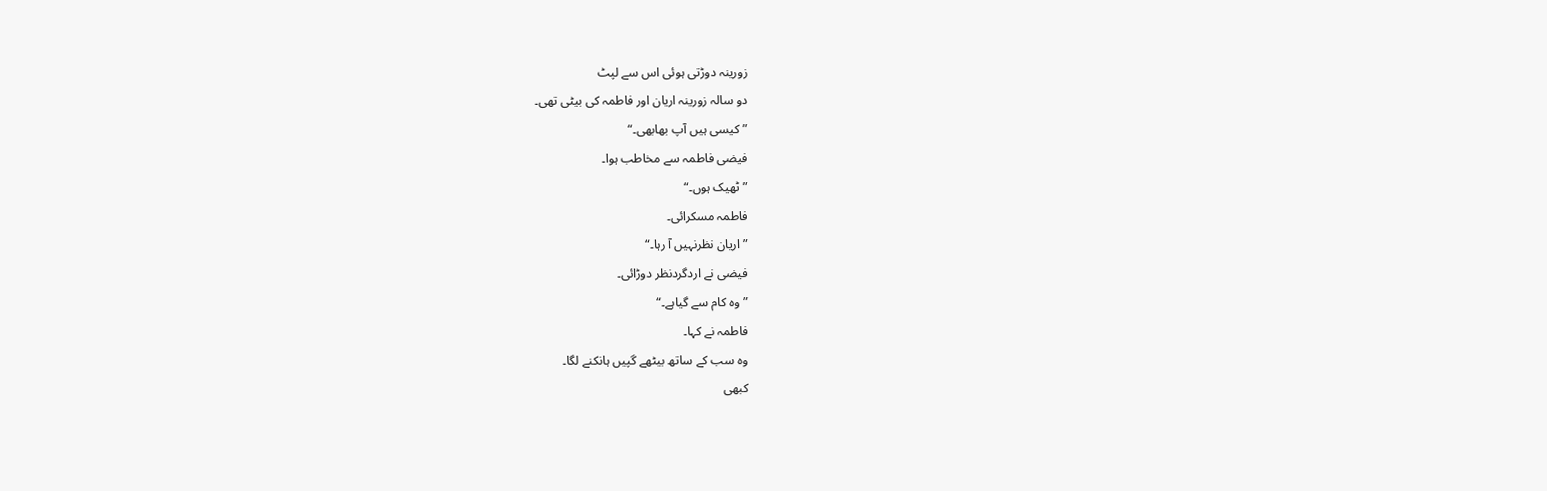زورینہ دوڑتی ہوئی اس سے لپٹ
دو سالہ زورینہ اریان اور فاطمہ کی بیٹی تھی۔
” کیسی ہیں آپ بھابھی۔“
فیضی فاطمہ سے مخاطب ہوا۔
” ٹھیک ہوں۔“
فاطمہ مسکرائی۔
” اریان نظرنہیں آ رہا۔“
فیضی نے اردگردنظر دوڑائی۔
” وہ کام سے گیاہے۔“
فاطمہ نے کہا۔
وہ سب کے ساتھ بیٹھے گپیں ہانکنے لگا۔
کبھی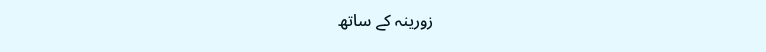زورینہ کے ساتھ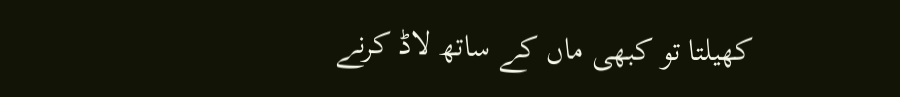کھیلتا تو کبھی ماں کے ساتھ لاڈ کرنے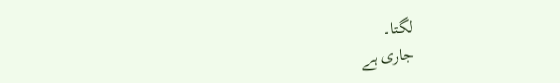لگتا۔
جاری ہے